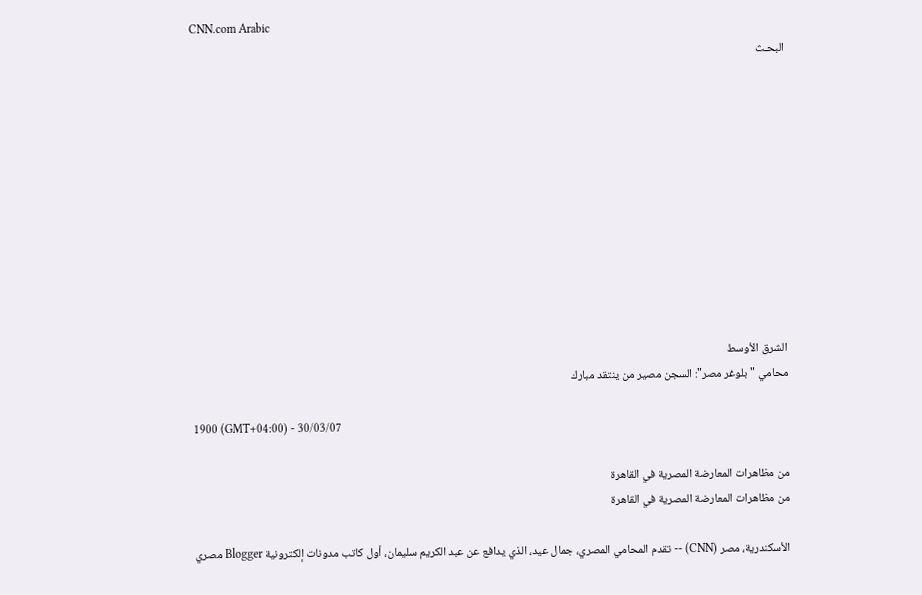CNN.com Arabic
البحـث











الشرق الأوسط
محامي "بلوغر مصر": السجن مصير من ينتقد مبارك

1900 (GMT+04:00) - 30/03/07

من مظاهرات المعارضة المصرية في القاهرة
من مظاهرات المعارضة المصرية في القاهرة

الأسكندرية، مصر (CNN) -- تقدم المحامي المصري، جمال عيد، الذي يدافع عن عبد الكريم سليمان، أول كاتب مدونات إلكترونية Blogger مصري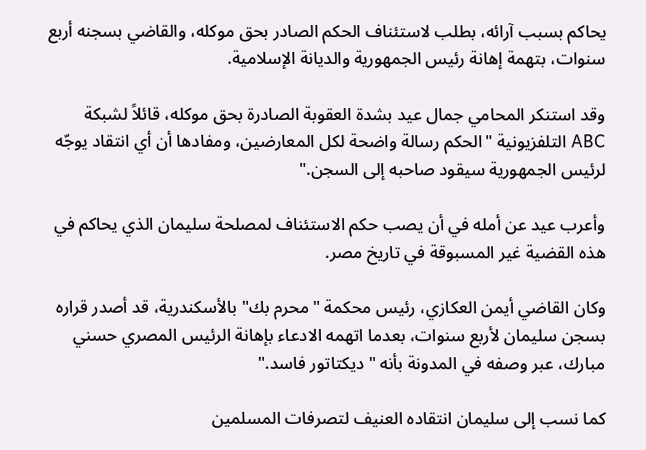يحاكم بسبب آرائه، بطلب لاستئناف الحكم الصادر بحق موكله، والقاضي بسجنه أربع سنوات، بتهمة إهانة رئيس الجمهورية والديانة الإسلامية.

وقد استنكر المحامي جمال عيد بشدة العقوبة الصادرة بحق موكله، قائلاً لشبكة ABC التلفزيونية "الحكم رسالة واضحة لكل المعارضين، ومفادها أن أي انتقاد يوجّه لرئيس الجمهورية سيقود صاحبه إلى السجن."

وأعرب عيد عن أمله في أن يصب حكم الاستئناف لمصلحة سليمان الذي يحاكم في هذه القضية غير المسبوقة في تاريخ مصر.

وكان القاضي أيمن العكازي، رئيس محكمة "محرم بك" بالأسكندرية، قد أصدر قراره  بسجن سليمان لأربع سنوات، بعدما اتهمه الادعاء بإهانة الرئيس المصري حسني مبارك، عبر وصفه في المدونة بأنه "ديكتاتور فاسد."

كما نسب إلى سليمان انتقاده العنيف لتصرفات المسلمين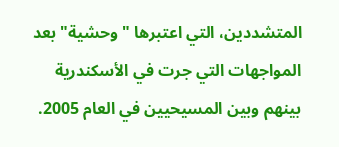المتشددين، التي اعتبرها "وحشية" بعد المواجهات التي جرت في الأسكندرية بينهم وبين المسيحيين في العام 2005.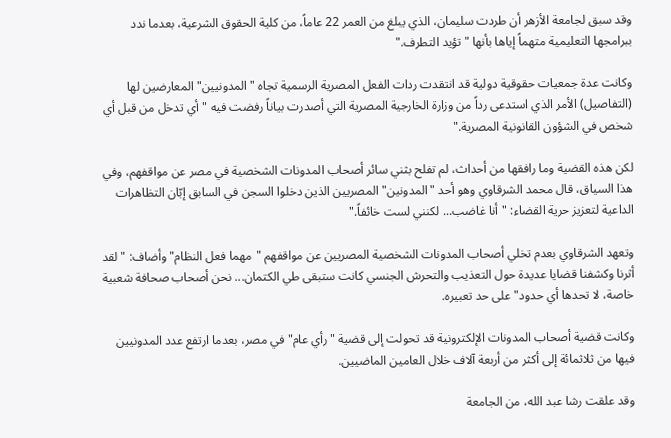وقد سبق لجامعة الأزهر أن طردت سليمان، الذي يبلغ من العمر 22 عاماً، من كلية الحقوق الشرعية، بعدما ندد ببرامجها التعليمية متهماً إياها بأنها "تؤيد التطرف."

وكانت عدة جمعيات حقوقية دولية قد انتقدت ردات الفعل المصرية الرسمية تجاه "المدونيين" المعارضين لها (التفاصيل) الأمر الذي استدعى رداً من وزارة الخارجية المصرية التي أصدرت بياناً رفضت فيه "أي تدخل من قبل أي شخص في الشؤون القانونية المصرية."

لكن هذه القضية وما رافقها من أحداث، لم تفلح بثني سائر أصحاب المدونات الشخصية في مصر عن مواقفهم، وفي هذا السياق، قال محمد الشرقاوي وهو أحد "المدونين" المصريين الذين دخلوا السجن في السابق إبّان التظاهرات الداعية لتعزيز حرية القضاء: "أنا غاضب... لكنني لست خائفاً."

وتعهد الشرقاوي بعدم تخلي أصحاب المدونات الشخصية المصريين عن مواقفهم "مهما فعل النظام" وأضاف: "لقد أثرنا وكشفنا قضايا عديدة حول التعذيب والتحرش الجنسي كانت ستبقى طي الكتمان... نحن أصحاب صحافة شعبية خاصة، لا تحدها أي حدود" على حد تعبيره.

وكانت قضية أصحاب المدونات الإلكترونية قد تحولت إلى قضية "رأي عام" في مصر، بعدما ارتفع عدد المدونيين فيها من ثلاثمائة إلى أكثر من أربعة آلاف خلال العامين الماضيين.

وقد علقت رشا عبد الله، من الجامعة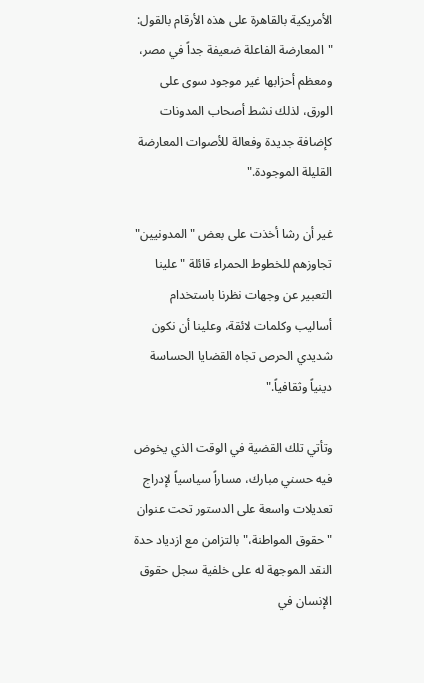الأمريكية بالقاهرة على هذه الأرقام بالقول: "المعارضة الفاعلة ضعيفة جداً في مصر، ومعظم أحزابها غير موجود سوى على الورق، لذلك نشط أصحاب المدونات كإضافة جديدة وفعالة للأصوات المعارضة القليلة الموجودة."

غير أن رشا أخذت على بعض "المدونيين" تجاوزهم للخطوط الحمراء قائلة "علينا التعبير عن وجهات نظرنا باستخدام أساليب وكلمات لائقة، وعلينا أن نكون شديدي الحرص تجاه القضايا الحساسة دينياً وثقافياً."

وتأتي تلك القضية في الوقت الذي يخوض فيه حسني مبارك، مساراً سياسياً لإدراج تعديلات واسعة على الدستور تحت عنوان "حقوق المواطنة،" بالتزامن مع ازدياد حدة النقد الموجهة له على خلفية سجل حقوق الإنسان في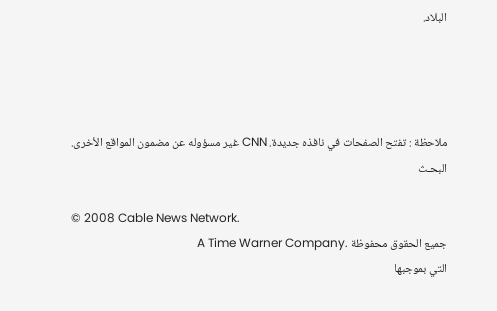البلاد.




ملاحظة : تفتح الصفحات في نافذه جديدة. CNN غير مسؤوله عن مضمون المواقع الأخرى.
البحـث

© 2008 Cable News Network.
جميع الحقوق محفوظة .A Time Warner Company
التي بموجبها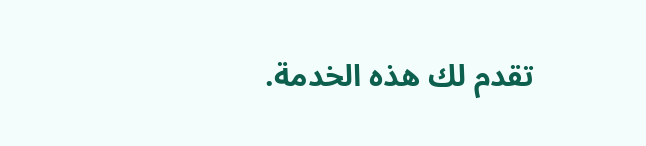تقدم لك هذه الخدمة.